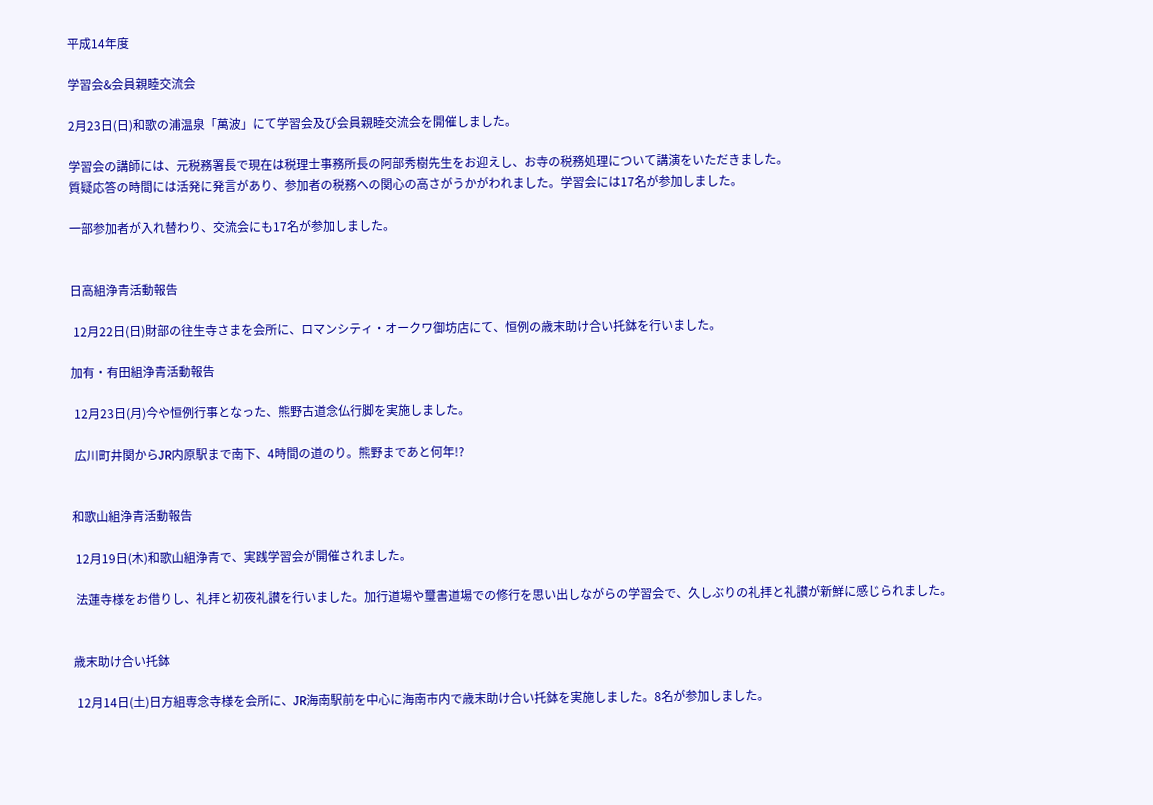平成14年度

学習会&会員親睦交流会

2月23日(日)和歌の浦温泉「萬波」にて学習会及び会員親睦交流会を開催しました。

学習会の講師には、元税務署長で現在は税理士事務所長の阿部秀樹先生をお迎えし、お寺の税務処理について講演をいただきました。
質疑応答の時間には活発に発言があり、参加者の税務への関心の高さがうかがわれました。学習会には17名が参加しました。

一部参加者が入れ替わり、交流会にも17名が参加しました。


日高組浄青活動報告

 12月22日(日)財部の往生寺さまを会所に、ロマンシティ・オークワ御坊店にて、恒例の歳末助け合い托鉢を行いました。

加有・有田組浄青活動報告

 12月23日(月)今や恒例行事となった、熊野古道念仏行脚を実施しました。

 広川町井関からJR内原駅まで南下、4時間の道のり。熊野まであと何年!?


和歌山組浄青活動報告

 12月19日(木)和歌山組浄青で、実践学習会が開催されました。

 法蓮寺様をお借りし、礼拝と初夜礼讃を行いました。加行道場や璽書道場での修行を思い出しながらの学習会で、久しぶりの礼拝と礼讃が新鮮に感じられました。


歳末助け合い托鉢

 12月14日(土)日方組専念寺様を会所に、JR海南駅前を中心に海南市内で歳末助け合い托鉢を実施しました。8名が参加しました。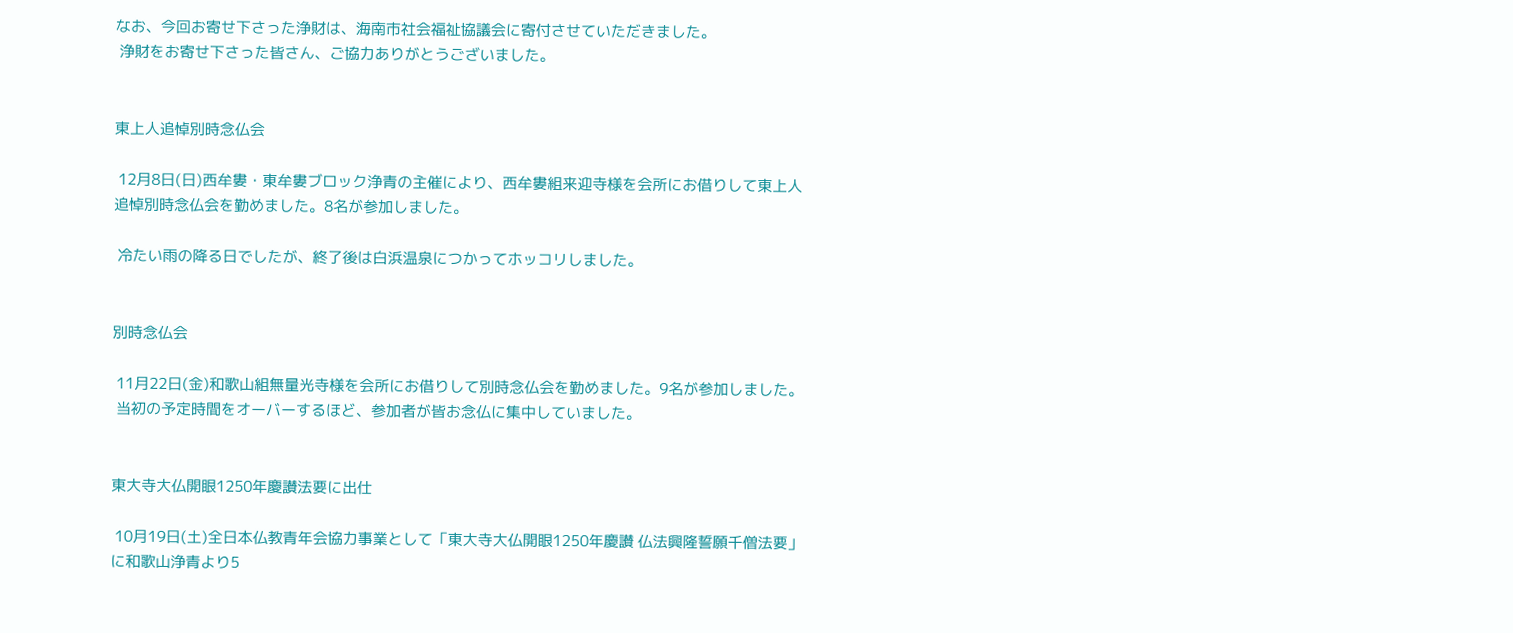なお、今回お寄せ下さった浄財は、海南市社会福祉協議会に寄付させていただきました。
 浄財をお寄せ下さった皆さん、ご協力ありがとうございました。


東上人追悼別時念仏会

 12月8日(日)西牟婁・東牟婁ブロック浄青の主催により、西牟婁組来迎寺様を会所にお借りして東上人追悼別時念仏会を勤めました。8名が参加しました。

 冷たい雨の降る日でしたが、終了後は白浜温泉につかってホッコリしました。


別時念仏会

 11月22日(金)和歌山組無量光寺様を会所にお借りして別時念仏会を勤めました。9名が参加しました。
 当初の予定時間をオーバーするほど、参加者が皆お念仏に集中していました。


東大寺大仏開眼1250年慶讃法要に出仕

 10月19日(土)全日本仏教青年会協力事業として「東大寺大仏開眼1250年慶讃 仏法興隆誓願千僧法要」に和歌山浄青より5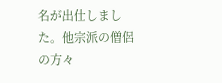名が出仕しました。他宗派の僧侶の方々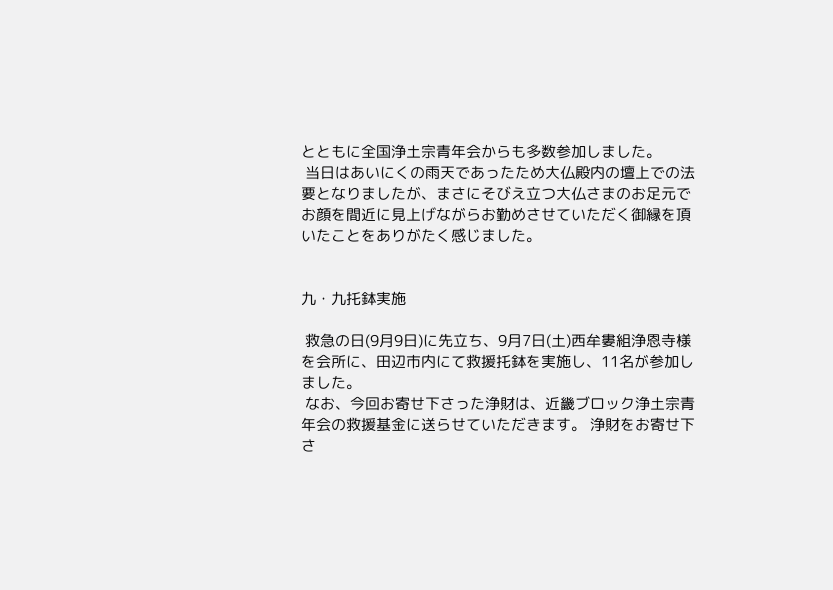とともに全国浄土宗青年会からも多数参加しました。
 当日はあいにくの雨天であったため大仏殿内の壇上での法要となりましたが、まさにそびえ立つ大仏さまのお足元でお顔を間近に見上げながらお勤めさせていただく御縁を頂いたことをありがたく感じました。


九・九托鉢実施

 救急の日(9月9日)に先立ち、9月7日(土)西牟婁組浄恩寺様を会所に、田辺市内にて救援托鉢を実施し、11名が参加しました。
 なお、今回お寄せ下さった浄財は、近畿ブロック浄土宗青年会の救援基金に送らせていただきます。 浄財をお寄せ下さ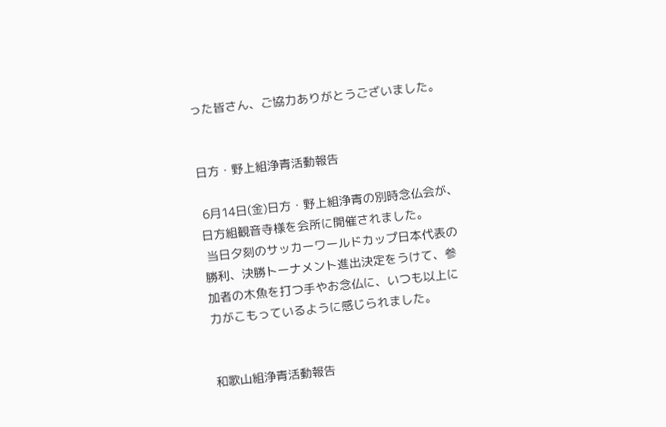った皆さん、ご協力ありがとうございました。


日方・野上組浄青活動報告

 6月14日(金)日方・野上組浄青の別時念仏会が、日方組観音寺様を会所に開催されました。
 当日夕刻のサッカーワールドカップ日本代表の勝利、決勝トーナメント進出決定をうけて、参加者の木魚を打つ手やお念仏に、いつも以上に力がこもっているように感じられました。


和歌山組浄青活動報告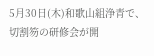5月30日(木)和歌山組浄青で、切割笏の研修会が開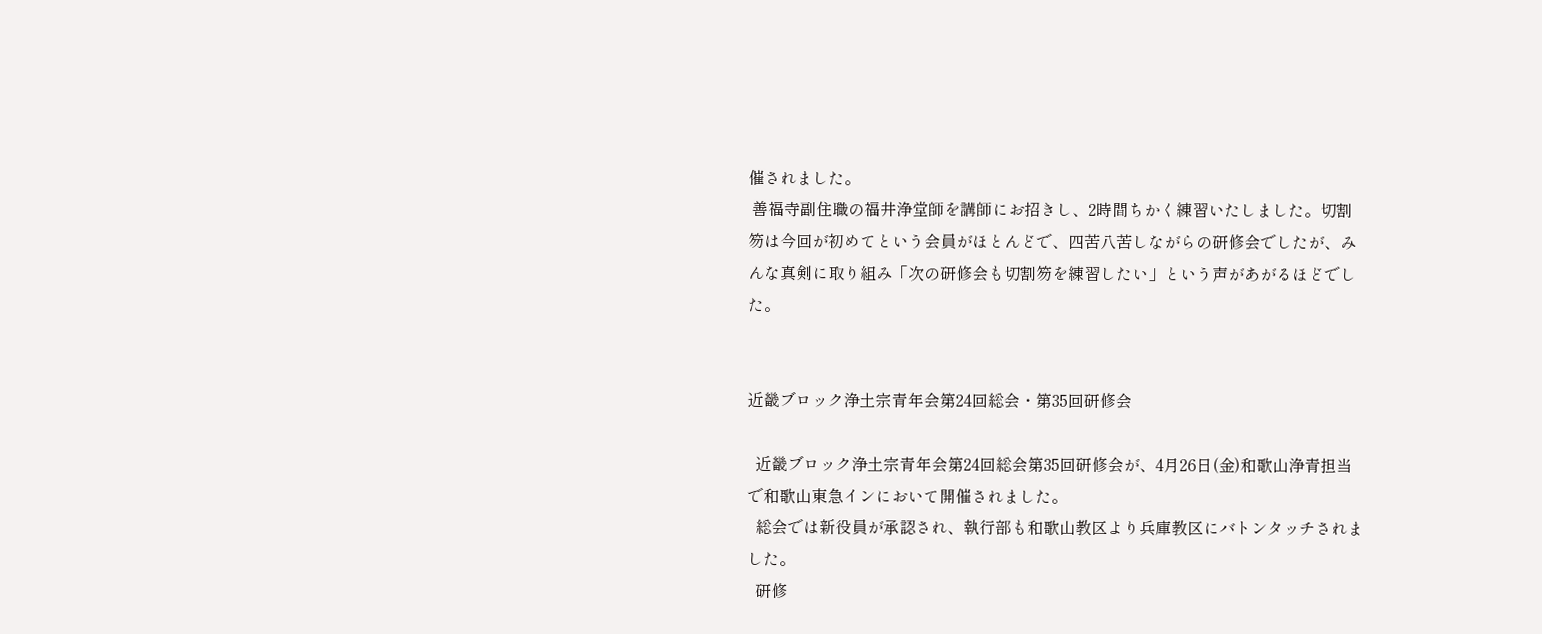催されました。
 善福寺副住職の福井浄堂師を講師にお招きし、2時間ちかく練習いたしました。切割笏は今回が初めてという会員がほとんどで、四苦八苦しながらの研修会でしたが、みんな真剣に取り組み「次の研修会も切割笏を練習したい」という声があがるほどでした。


近畿ブロック浄土宗青年会第24回総会・第35回研修会

  近畿ブロック浄土宗青年会第24回総会第35回研修会が、4月26日(金)和歌山浄青担当で和歌山東急インにおいて開催されました。
  総会では新役員が承認され、執行部も和歌山教区より兵庫教区にバトンタッチされました。
  研修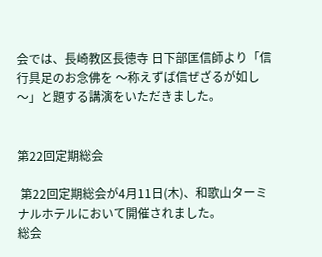会では、長崎教区長徳寺 日下部匡信師より「信行具足のお念佛を 〜称えずば信ぜざるが如し〜」と題する講演をいただきました。


第22回定期総会

 第22回定期総会が4月11日(木)、和歌山ターミナルホテルにおいて開催されました。
総会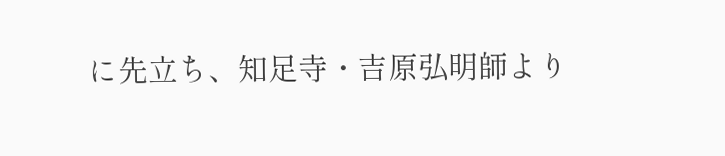に先立ち、知足寺・吉原弘明師より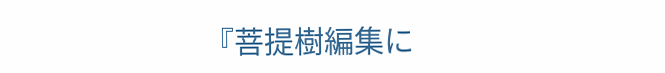『菩提樹編集に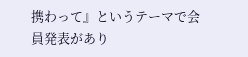携わって』というテーマで会員発表があり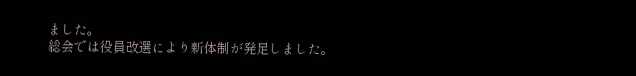ました。
総会では役員改選により新体制が発足しました。